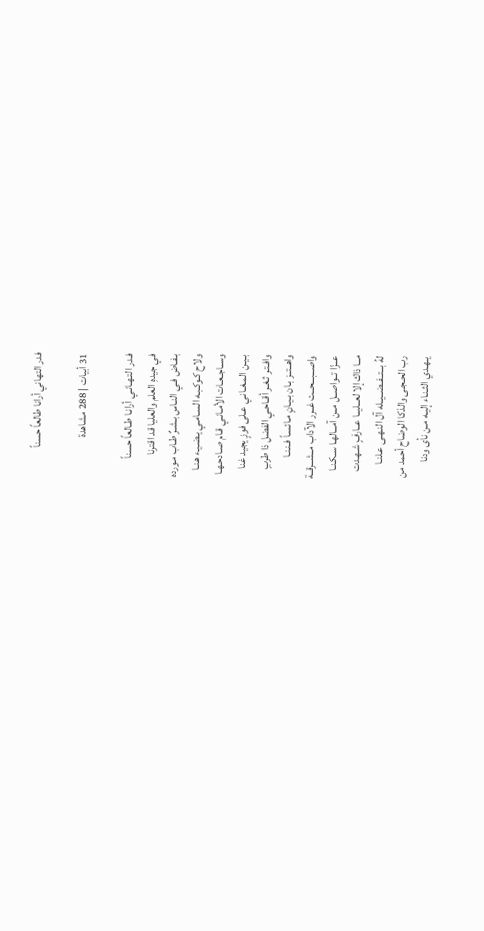فدر التهاني أرانا طالعاً حسناً

31 أبيات | 288 مشاهدة

فـدر التـهـانـي أرانـا طـالعاً حسناً
في جيدهِ العلم والعليا قد اقترنا
بـفـاض فـي النـاس بـشـرٌ طـاب مـورده
ولاح كـوكـبـه السـامـي يـضـيـء هـنـا
وســاجـعـات الأمـانـي قـام صـادحـهـا
بـيـن المـغـانـي عـلى فوزٍ يجيد غنا
وافـتـر ثـغـر أقـاحـي الفضل ذا طربٍ
واهــتــز بـان بـيـانٍ مـائسـاً فـنـنـا
واصـــبـــحــت غــرر الآداب مــشــرقــة
عــزّا تــواصــل مــن آمــالهـا سـكـنـا
مــا ذاك إلا لعــليــا عــارفٍ شـهـدت
لهُ بــتــفــضــيــله آل النـهـى عـلنـا
رب الحـجـى والذكا الوضاح أحمد من
يـهـدي الثـنـاء إليـه مـن نأى ودنا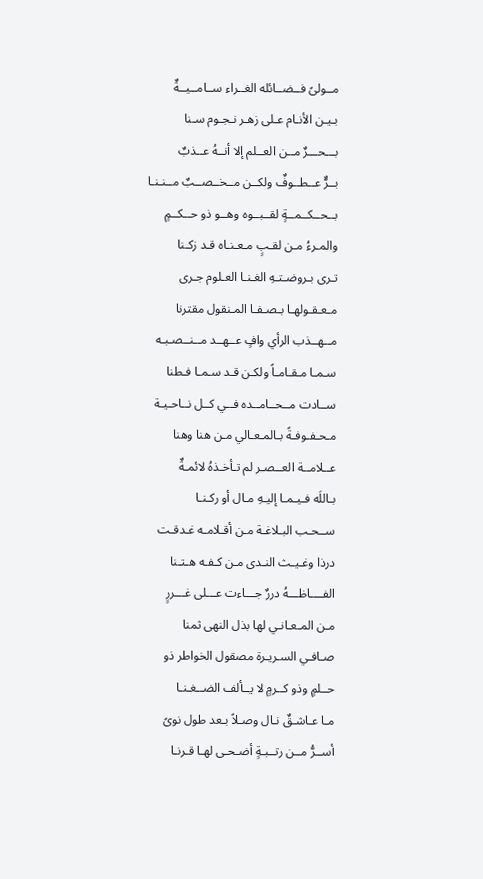مــولىً فــضــائله الغــراء ســامــيــةٌ
بـيـن الأنـام عـلى زهـر نـجـوم سـنا
بـــحـــرٌ مــن العــلم إلا أنــهُ عــذبٌ
بــرٌّ عــطــوفٌ ولكــن مــخــصــبٌ مــنـنـا
بــحــكــمــةٍ لقــبــوه وهــو ذو حــكــمٍ
والمـرءُ مـن لقـبٍ مـعـنـاه قـد زكـنا
تـرى بـروضـتـهِ الغـنـا العـلوم جـرى
مـعـقـولهـا بـصـفـا المـنقول مقترنا
مــهــذب الرأي وافٍ عــهــد مــنــصـبـه
سـمـا مـقـامـاً ولكـن قـد سـمـا فـطنا
ســادت مــحــامــده فــي كــل نــاحـيـة
مـحـفـوفـةً بـالمـعـالي مـن هنا وهنا
عــلامــة العــصـر لم تـأخـذهُ لائمـةٌ
بـاللَه فـيـمـا إليـهِ مـال أو ركـنـا
ســحـب البـلاغـة مـن أقـلامـه غـدقـت
درذا وغـيـث النـدى مـن كـفـه هـتـنا
الفــــاظـــهُ دررٌ جـــاءت عـــلى غـــررٍ
مـن المـعـانـي لها بذل النهى ثمنا
صـافـي السـريـرة مصقول الخواطر ذو
حــلمٍ وذو كــرمٍ لا يــألف الضــغـنـا
مـا عـاشـقٌ نـال وصـلاً بـعد طول نوىً
أســرُّ مــن رتــبـةٍ أضـحـى لهـا قـرنـا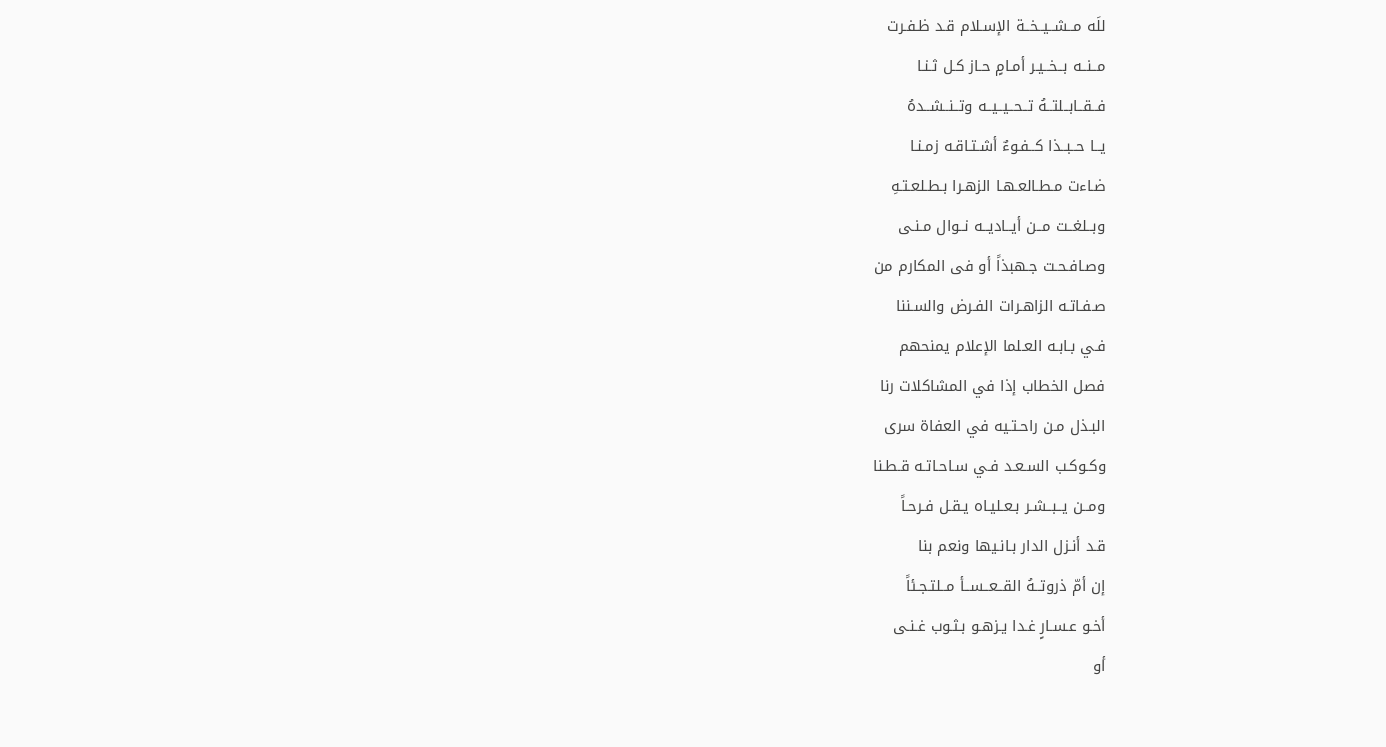للَه مــشــيــخــة الإسـلام قـد ظـفـرت
مــنــه بــخــيـر أمـامٍ حـاز كـل ثـنـا
فــقــابــلتــهُ تــحــيــيــه وتــنــشــدهُ
يــا حــبــذا كــفـوءٌ أشـتـاقـه زمـنـا
ضـاءت مـطـالعـهـا الزهـرا بـطـلعـتـهِ
وبــلغــت مــن أيــاديــه نــوال مـنـى
وصـافـحـت جـهبذاً أو فى المكارم من
صـفـاتـه الزاهـرات الفـرض والسـننا
فـي بـابـه العـلما الإعلام يمنحهم
فصل الخطاب إذا في المشاكلات رنا
البـذل مـن راحـتـيه في العفاة سرى
وكـوكـب السـعـد فـي سـاحـاتـه قـطـنا
ومــن يــبــشـر بـعـليـاه يـقـل فـرحـاً
قـد أنـزل الدار بـانـيها ونعم بنا
إن أمّ ذروتــهُ القــعــســأ مــلتـجـئاً
أخـو عـسـارٍ غـدا يـزهـو بـثـوب غـنـى
أو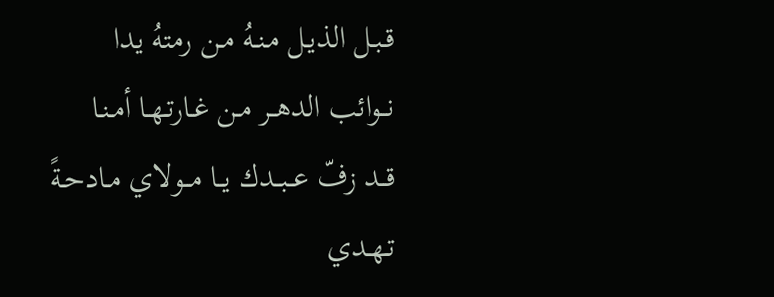قـبـل الذيـل مـنـهُ مـن رمتهُ يدا
نــوائب الدهــر مـن غـارتـهـا أمـنـا
قــد زفّ عــبــدك يــا مــولاي مـادحـةً
تـهـدي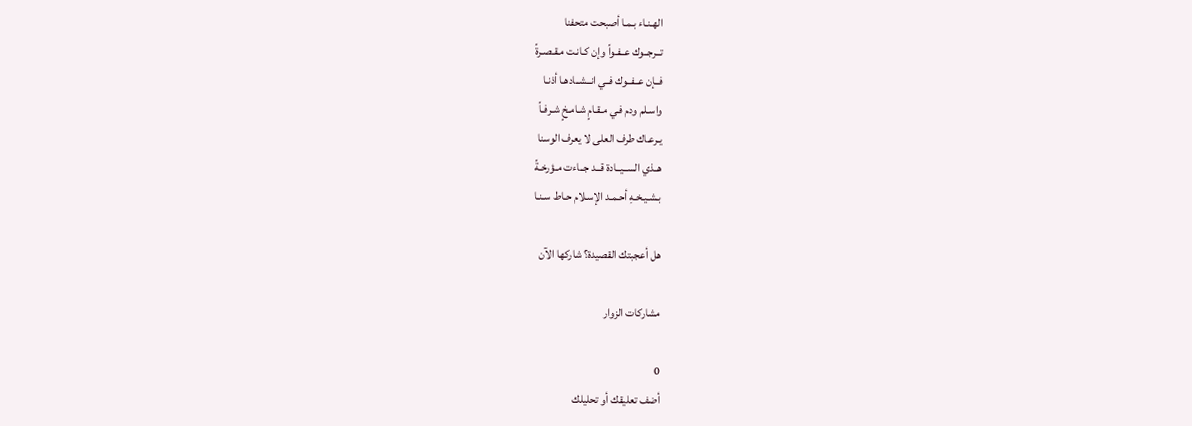الهـنـاء بـمـا أصبحت متحفنا
تــرجــوك عــفـواً وإن كـانـت مـقـصـرةً
فــإن عــفــوك فــي انــشــادهـا أذنـا
واسـلم ودم فـي مـقـامٍ شـامـخٍ شـرفـاً
يـرعـاك طرف العلى لا يعرف الوسنا
هــذي الســيــادة قــد جــاءت مـؤرخـةً
بـشـيـخـهِ أحـمـد الإسـلام حـاط سـنـا

هل أعجبتك القصيدة؟ شاركها الآن

مشاركات الزوار

0
أضف تعليقك أو تحليلك